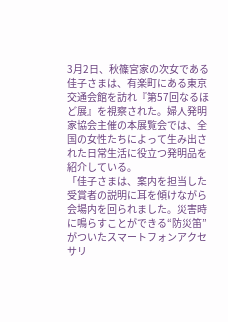3月2日、秋篠宮家の次女である佳子さまは、有楽町にある東京交通会館を訪れ『第57回なるほど展』を視察された。婦人発明家協会主催の本展覧会では、全国の女性たちによって生み出された日常生活に役立つ発明品を紹介している。
「佳子さまは、案内を担当した受賞者の説明に耳を傾けながら会場内を回られました。災害時に鳴らすことができる“防災笛”がついたスマートフォンアクセサリ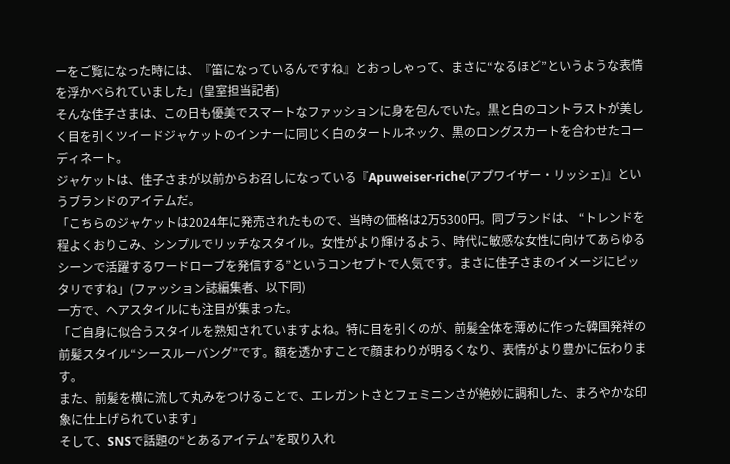ーをご覧になった時には、『笛になっているんですね』とおっしゃって、まさに“なるほど”というような表情を浮かべられていました」(皇室担当記者)
そんな佳子さまは、この日も優美でスマートなファッションに身を包んでいた。黒と白のコントラストが美しく目を引くツイードジャケットのインナーに同じく白のタートルネック、黒のロングスカートを合わせたコーディネート。
ジャケットは、佳子さまが以前からお召しになっている『Apuweiser-riche(アプワイザー・リッシェ)』というブランドのアイテムだ。
「こちらのジャケットは2024年に発売されたもので、当時の価格は2万5300円。同ブランドは、 “トレンドを程よくおりこみ、シンプルでリッチなスタイル。女性がより輝けるよう、時代に敏感な女性に向けてあらゆるシーンで活躍するワードローブを発信する”というコンセプトで人気です。まさに佳子さまのイメージにピッタリですね」(ファッション誌編集者、以下同)
一方で、ヘアスタイルにも注目が集まった。
「ご自身に似合うスタイルを熟知されていますよね。特に目を引くのが、前髪全体を薄めに作った韓国発祥の前髪スタイル“シースルーバング”です。額を透かすことで顔まわりが明るくなり、表情がより豊かに伝わります。
また、前髪を横に流して丸みをつけることで、エレガントさとフェミニンさが絶妙に調和した、まろやかな印象に仕上げられています」
そして、SNSで話題の“とあるアイテム”を取り入れ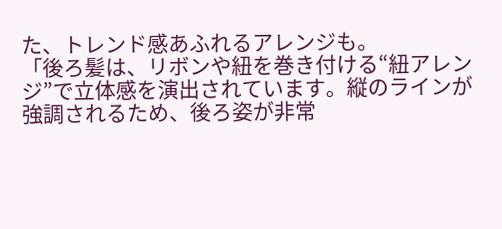た、トレンド感あふれるアレンジも。
「後ろ髪は、リボンや紐を巻き付ける“紐アレンジ”で立体感を演出されています。縦のラインが強調されるため、後ろ姿が非常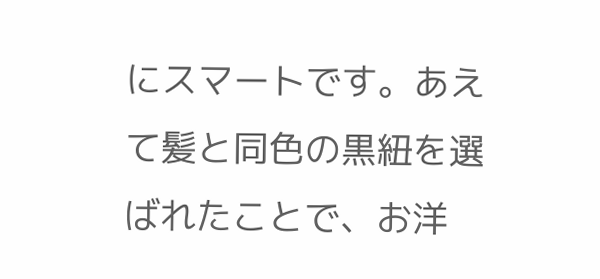にスマートです。あえて髪と同色の黒紐を選ばれたことで、お洋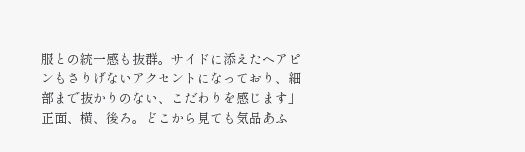服との統一感も抜群。サイドに添えたヘアピンもさりげないアクセントになっており、細部まで抜かりのない、こだわりを感じます」
正面、横、後ろ。どこから見ても気品あふ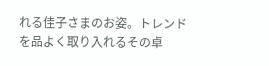れる佳子さまのお姿。トレンドを品よく取り入れるその卓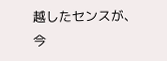越したセンスが、今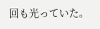回も光っていた。